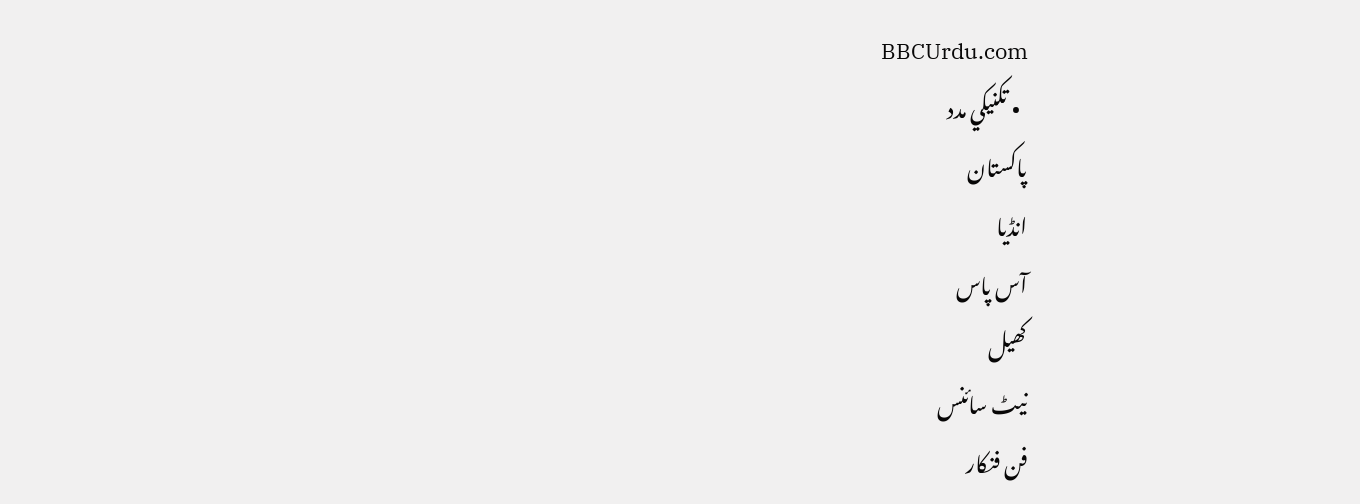BBCUrdu.com
  • تکنيکي مدد
پاکستان
انڈیا
آس پاس
کھیل
نیٹ سائنس
فن فنکار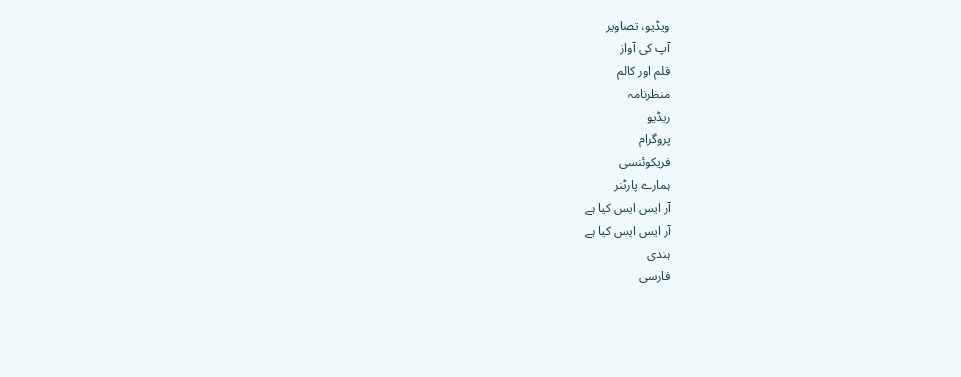ویڈیو، تصاویر
آپ کی آواز
قلم اور کالم
منظرنامہ
ریڈیو
پروگرام
فریکوئنسی
ہمارے پارٹنر
آر ایس ایس کیا ہے
آر ایس ایس کیا ہے
ہندی
فارسی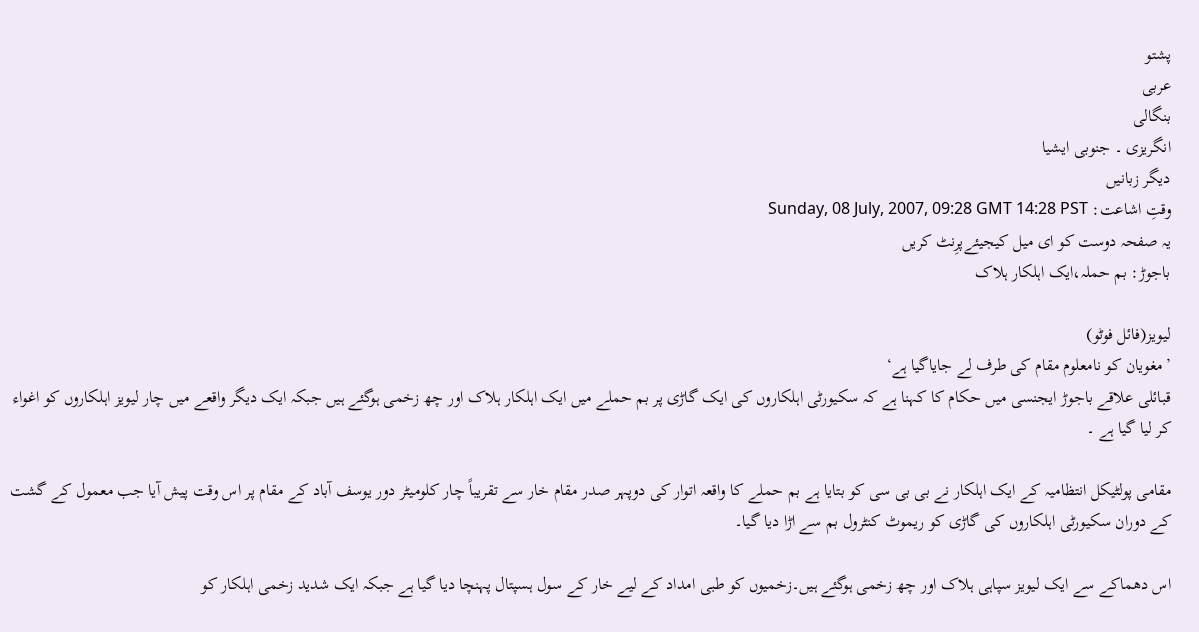پشتو
عربی
بنگالی
انگریزی ۔ جنوبی ایشیا
دیگر زبانیں
وقتِ اشاعت: Sunday, 08 July, 2007, 09:28 GMT 14:28 PST
یہ صفحہ دوست کو ای میل کیجیئےپرِنٹ کریں
باجوڑ: بم حملہ،ایک اہلکار ہلاک

لیویز(فائل فوٹو)
’مغویان کو نامعلوم مقام کی طرف لے جایاگیا ہے‘
قبائلی علاقے باجوڑ ایجنسی میں حکام کا کہنا ہے کہ سکیورٹی اہلکاروں کی ایک گاڑی پر بم حملے میں ایک اہلکار ہلاک اور چھ زخمی ہوگئے ہیں جبکہ ایک دیگر واقعے میں چار لیویز اہلکاروں کو اغواء کر لیا گیا ہے ۔

مقامی پولٹیکل انتظامیہ کے ایک اہلکار نے بی بی سی کو بتایا ہے بم حملے کا واقعہ اتوار کی دوپہر صدر مقام خار سے تقریباً چار کلومیٹر دور یوسف آباد کے مقام پر اس وقت پیش آیا جب معمول کے گشت کے دوران سکیورٹی اہلکاروں کی گاڑی کو ریموٹ کنٹرول بم سے اڑا دیا گیا۔

اس دھماکے سے ایک لیویز سپاہی ہلاک اور چھ زخمی ہوگئے ہیں۔زخمیوں کو طبی امداد کے لیے خار کے سول ہسپتال پہنچا دیا گیا ہے جبکہ ایک شدید زخمی اہلکار کو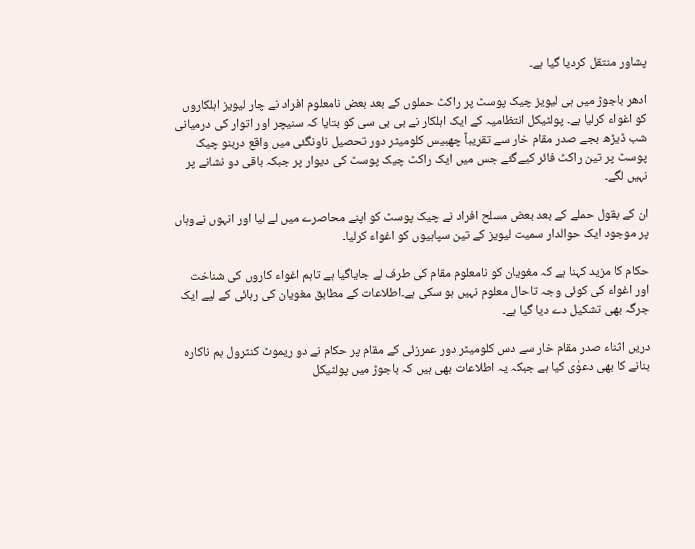پشاور منتقل کردیا گیا ہے۔

ادھر باجوڑ میں ہی لیویز چیک پوسٹ پر راکٹ حملوں کے بعد بعض نامعلوم افراد نے چار لیویز اہلکاروں کو اغواء کرلیا ہے۔ پولٹیکل انتظامیہ کے ایک اہلکار نے بی بی سی کو بتایا کہ سنیچر اور اتوار کی درمیانی شب ڈیڑھ بجے صدر مقام خار سے تقریباً چھبیس کلومیٹر دور تحصیل ناونگئی میں واقع دربنو چیک پوسٹ پر تین راکٹ فائر کیےگئے جس میں ایک راکٹ چیک پوسٹ کی دیوار پر جبکہ باقی دو نشانے پر نہیں لگے۔

ان کے بقول حملے کے بعد بعض مسلح افراد نے چیک پوسٹ کو اپنے محاصرے میں لے لیا اور انہوں نےوہاں پر موجود ایک حوالدار سمیت لیویز کے تین سپاہیوں کو اغواء کرلیا۔

حکام کا مزید کہنا ہے کہ مغویان کو نامعلوم مقام کی طرف لے جایاگیا ہے تاہم اغواء کاروں کی شناخت اور اغواء کی کوئی وجہ تاحال معلوم نہیں ہو سکی ہے۔اطلاعات کے مطابق مغویان کی رہائی کے لیے ایک جرگہ بھی تشکیل دے دیا گیا ہے۔

دریں اثناء صدر مقام خار سے دس کلومیٹر دور عمرزئی کے مقام پر حکام نے دو ریموٹ کنٹرول بم ناکارہ بنانے کا بھی دعوٰی کیا ہے جبکہ یہ اطلاعات بھی ہیں کہ باجوڑ میں پولٹیکل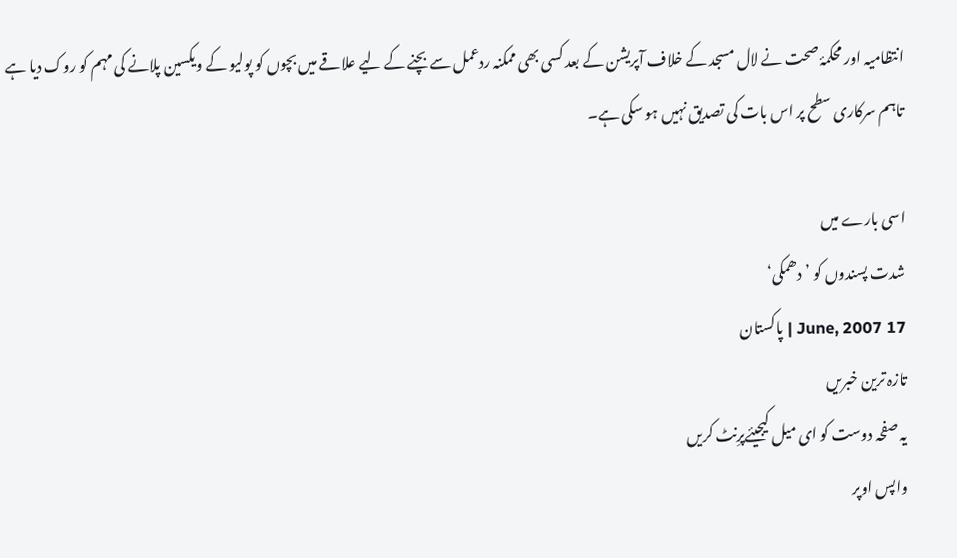انتظامیہ اور محکمۂ صحت نے لال مسجد کے خلاف آپریشن کے بعد کسی بھی ممکنہ ردعمل سے بچنے کے لیے علاقے میں بچوں کو پولیو کے ویکسین پلانے کی مہم کو روک دیا ہے تاہم سرکاری سطح پر اس بات کی تصدیق نہیں ہو سکی ہے۔

اسی بارے میں
شدت پسندوں کو ’دھمکی‘
17 June, 2007 | پاکستان
تازہ ترین خبریں
یہ صفحہ دوست کو ای میل کیجیئےپرِنٹ کریں
واپس اوپر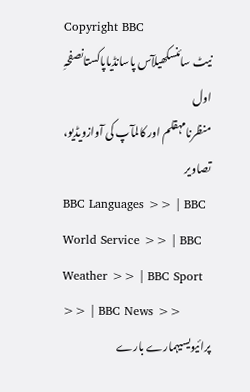Copyright BBC
نیٹ سائنسکھیلآس پاسانڈیاپاکستانصفحہِ اول
منظرنامہقلم اور کالمآپ کی آوازویڈیو، تصاویر
BBC Languages >> | BBC World Service >> | BBC Weather >> | BBC Sport >> | BBC News >>
پرائیویسیہمارے بارے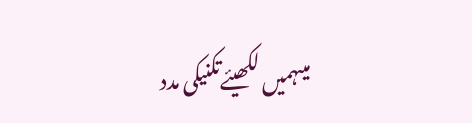میںہمیں لکھیئےتکنیکی مدد